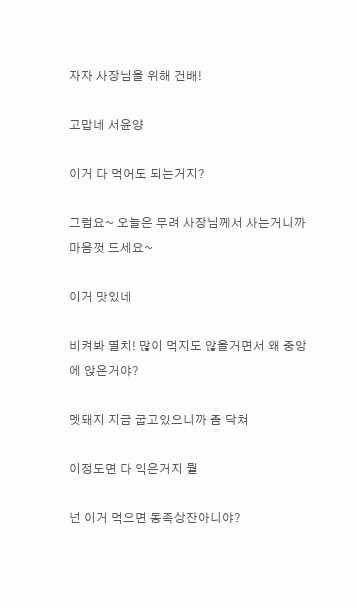자자 사장님을 위해 건배!

고맙네 서윤양

이거 다 먹어도 되는거지?

그럼요~ 오늘은 무려 사장님께서 사는거니까 마음껏 드세요~

이거 맛있네

비켜봐 멸치! 많이 먹지도 않을거면서 왜 중앙에 앉은거야?

멧돼지 지금 굽고있으니까 좀 닥쳐

이정도면 다 익은거지 뭘

넌 이거 먹으면 동족상잔아니야?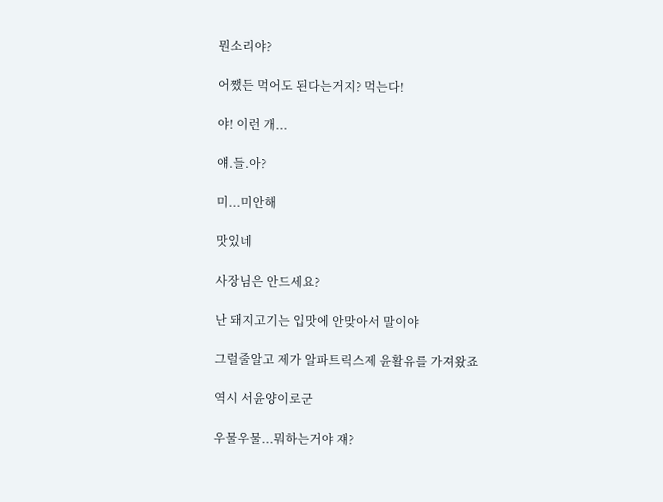뭔소리야?

어쨌든 먹어도 된다는거지? 먹는다!

야! 이런 개...

얘.들.아?

미...미안해

맛있네

사장님은 안드세요?

난 돼지고기는 입맛에 안맞아서 말이야

그럴줄알고 제가 알파트릭스제 윤활유를 가져왔죠

역시 서윤양이로군

우물우물...뭐하는거야 쟤?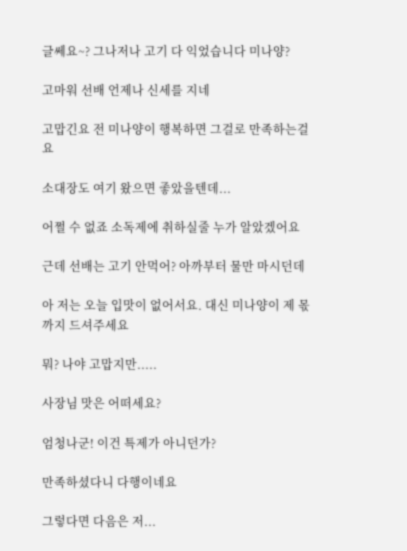글쎄요~? 그나저나 고기 다 익었습니다 미나양?

고마워 선배 언제나 신세를 지네

고맙긴요 전 미나양이 행복하면 그걸로 만족하는걸요

소대장도 여기 왔으면 좋았을텐데...

어쩔 수 없죠 소독제에 취하실줄 누가 알았겠어요

근데 선배는 고기 안먹어? 아까부터 물만 마시던데

아 저는 오늘 입맛이 없어서요. 대신 미나양이 제 몫까지 드셔주세요

뭐? 나야 고맙지만.....

사장님 맛은 어떠세요?

엄청나군! 이건 특제가 아니던가?

만족하셨다니 다행이네요

그렇다면 다음은 저...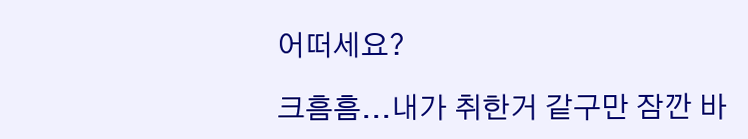어떠세요?

크흠흠...내가 취한거 같구만 잠깐 바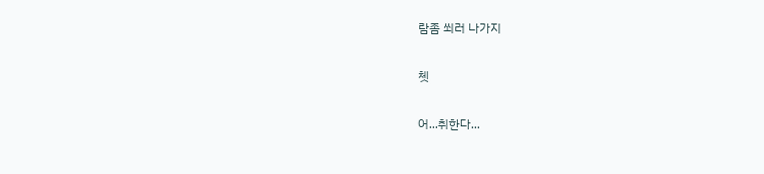람좀 쐬러 나가지

쳇

어...취한다...